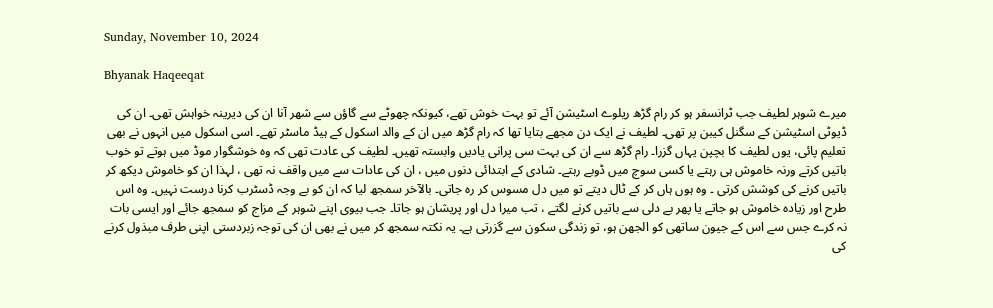Sunday, November 10, 2024

Bhyanak Haqeeqat

میرے شوہر لطیف جب ٹرانسفر ہو کر رام گڑھ ریلوے اسٹیشن آئے تو بہت خوش تھے، کیونکہ چھوٹے سے گاؤں سے شهر آنا ان کی دیرینہ خواہش تھی۔ ان کی ڈیوٹی اسٹیشن کے سگنل کیبن پر تھی۔ لطیف نے ایک دن مجھے بتایا تھا کہ رام گڑھ میں ان کے والد اسکول کے ہیڈ ماسٹر تھے۔ اسی اسکول میں انہوں نے بھی تعلیم پائی، یوں لطیف کا بچپن یہاں گزرا۔ رام گڑھ سے ان کی بہت سی پرانی یادیں وابستہ تھیں۔ لطیف کی عادت تھی کہ وہ خوشگوار موڈ میں ہوتے تو خوب باتیں کرتے ورنہ خاموش ہی رہتے یا کسی سوچ میں ڈوبے رہتے۔ شادی کے ابتدائی دنوں میں ، ان کی عادات سے میں واقف نہ تھی ، لہذا ان کو خاموش دیکھ کر باتیں کرنے کی کوشش کرتی ۔ وہ ہوں ہاں کر کے ٹال دیتے تو میں دل مسوس کر رہ جاتی۔ بالآخر سمجھ لیا کہ ان کو بے وجہ ڈسٹرب کرنا درست نہیں۔ وہ اس طرح اور زیادہ خاموش ہو جاتے یا پھر بے دلی سے باتیں کرنے لگتے ، تب میرا دل اور پریشان ہو جاتا۔ جب بیوی اپنے شوہر کے مزاج کو سمجھ جائے اور ایسی بات نہ کرے جس سے اس کے جیون ساتھی کو الجھن ہو، تو زندگی سکون سے گزرتی ہے۔ یہ نکتہ سمجھ کر میں نے بھی ان کی توجہ زبردستی اپنی طرف مبذول کرنے کی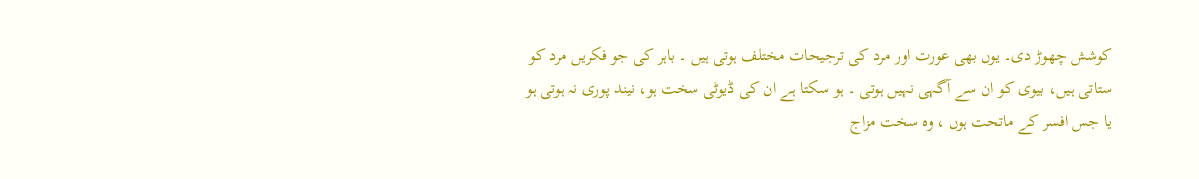کوشش چھوڑ دی۔ یوں بھی عورت اور مرد کی ترجیحات مختلف ہوتی ہیں ۔ باہر کی جو فکریں مرد کو ستاتی ہیں، بیوی کو ان سے آگہی نہیں ہوتی ۔ ہو سکتا ہے ان کی ڈیوٹی سخت ہو، نیند پوری نہ ہوتی ہو یا جس افسر کے ماتحت ہوں ، وہ سخت مزاج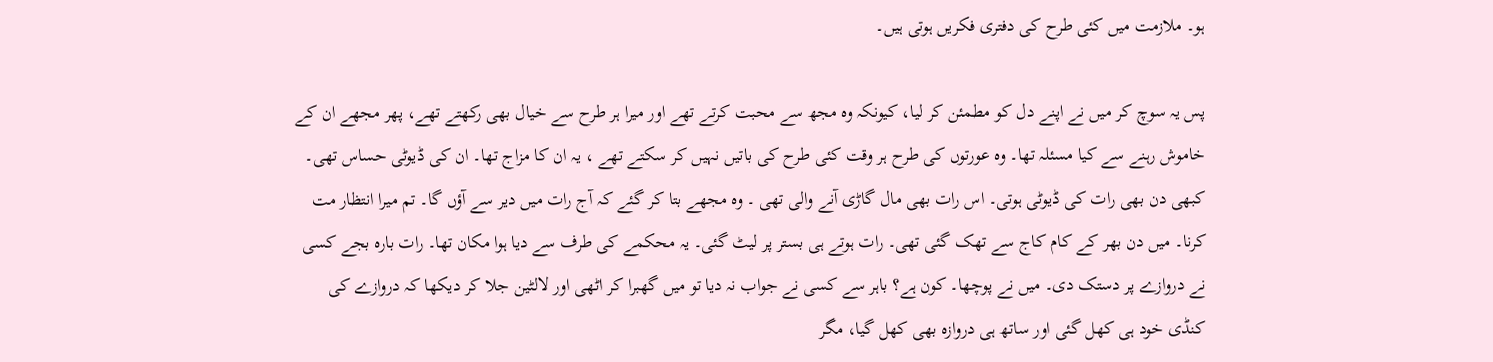ہو۔ ملازمت میں کئی طرح کی دفتری فکریں ہوتی ہیں۔

پس یہ سوچ کر میں نے اپنے دل کو مطمئن کر لیا، کیونکہ وہ مجھ سے محبت کرتے تھے اور میرا ہر طرح سے خیال بھی رکھتے تھے، پھر مجھے ان کے خاموش رہنے سے کیا مسئلہ تھا۔ وہ عورتوں کی طرح ہر وقت کئی طرح کی باتیں نہیں کر سکتے تھے ، یہ ان کا مزاج تھا۔ ان کی ڈیوٹی حساس تھی۔ کبھی دن بھی رات کی ڈیوٹی ہوتی۔ اس رات بھی مال گاڑی آنے والی تھی ۔ وہ مجھے بتا کر گئے کہ آج رات میں دیر سے آؤں گا۔ تم میرا انتظار مت کرنا۔ میں دن بھر کے کام کاج سے تھک گئی تھی۔ رات ہوتے ہی بستر پر لیٹ گئی۔ یہ محکمے کی طرف سے دیا ہوا مکان تھا۔ رات بارہ بجے کسی نے دروازے پر دستک دی۔ میں نے پوچھا۔ کون ہے؟ باہر سے کسی نے جواب نہ دیا تو میں گھبرا کر اٹھی اور لالٹین جلا کر دیکھا کہ دروازے کی کنڈی خود ہی کھل گئی اور ساتھ ہی دروازہ بھی کھل گیا، مگر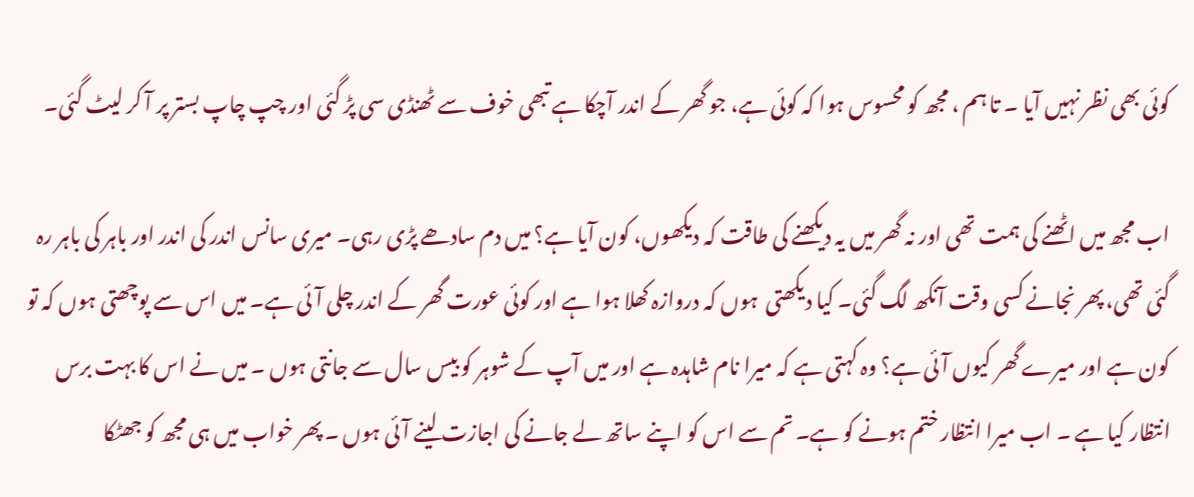کوئی بھی نظر نہیں آیا ۔ تا ہم ، مجھ کو محسوس ہوا کہ کوئی ہے، جو گھر کے اندر آچکا ہے تبھی خوف سے ٹھنڈی سی پڑ گئی اور چپ چاپ بستر پر آ کر لیٹ گئی۔

اب مجھ میں اٹھنے کی ہمت تھی اور نہ گھر میں یہ دیکھنے کی طاقت کہ دیکھوں، کون آیا ہے؟ میں دم سادھے پڑی رہی۔ میری سانس اندر کی اندر اور باہر کی باہر رہ گئی تھی، پھر نجانے کسی وقت آنکھ لگ گئی۔ کیا دیکھتی  ہوں کہ دروازہ کھلا ہوا ہے اور کوئی عورت گھر کے اندر چلی آئی ہے۔ میں اس سے پوچھتی ہوں کہ تو کون ہے اور میرے گھر کیوں آئی ہے؟ وہ کہتی ہے کہ میرا نام شاہدہ ہے اور میں آپ کے شوہر کو بیس سال سے جانتی ہوں ۔ میں نے اس کا بہت برس انتظار کیا ہے ۔ اب میرا انتظار ختم ہونے کو ہے۔ تم سے اس کو اپنے ساتھ لے جانے کی اجازت لینے آئی ہوں ۔ پھر خواب میں ہی مجھ کو جھٹکا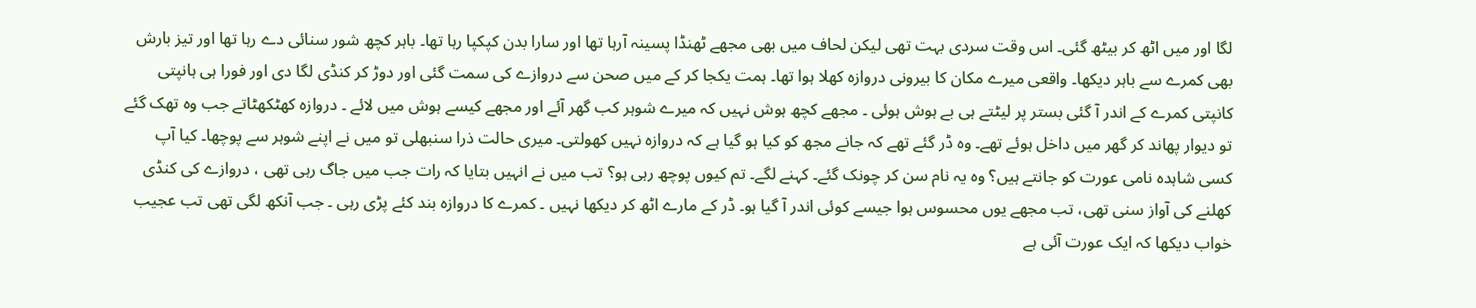لگا اور میں اٹھ کر بیٹھ گئی۔ اس وقت سردی بہت تھی لیکن لحاف میں بھی مجھے ٹھنڈا پسینہ آرہا تھا اور سارا بدن کپکپا رہا تھا۔ باہر کچھ شور سنائی دے رہا تھا اور تیز بارش بھی کمرے سے باہر دیکھا۔ واقعی میرے مکان کا بیرونی دروازہ کھلا ہوا تھا۔ ہمت یکجا کر کے میں صحن سے دروازے کی سمت گئی اور دوڑ کر کنڈی لگا دی اور فورا ہی ہانپتی کانپتی کمرے کے اندر آ گئی بستر پر لیٹتے ہی بے ہوش ہوئی ۔ مجھے کچھ ہوش نہیں کہ میرے شوہر کب گھر آئے اور مجھے کیسے ہوش میں لائے ۔ دروازہ کھٹکھٹاتے جب وہ تھک گئے تو دیوار پھاند کر گھر میں داخل ہوئے تھے۔ وہ ڈر گئے تھے کہ جانے مجھ کو کیا ہو گیا ہے کہ دروازہ نہیں کھولتی۔ میری حالت ذرا سنبھلی تو میں نے اپنے شوہر سے پوچھا۔ کیا آپ کسی شاہدہ نامی عورت کو جانتے ہیں؟ وہ یہ نام سن کر چونک گئے۔ کہنے لگے۔ تم کیوں پوچھ رہی ہو؟ تب میں نے انہیں بتایا کہ رات جب میں جاگ رہی تھی ، دروازے کی کنڈی کھلنے کی آواز سنی تھی، تب مجھے یوں محسوس ہوا جیسے کوئی اندر آ گیا ہو۔ ڈر کے مارے اٹھ کر دیکھا نہیں ۔ کمرے کا دروازہ بند کئے پڑی رہی ۔ جب آنکھ لگی تھی تب عجیب خواب دیکھا کہ ایک عورت آئی ہے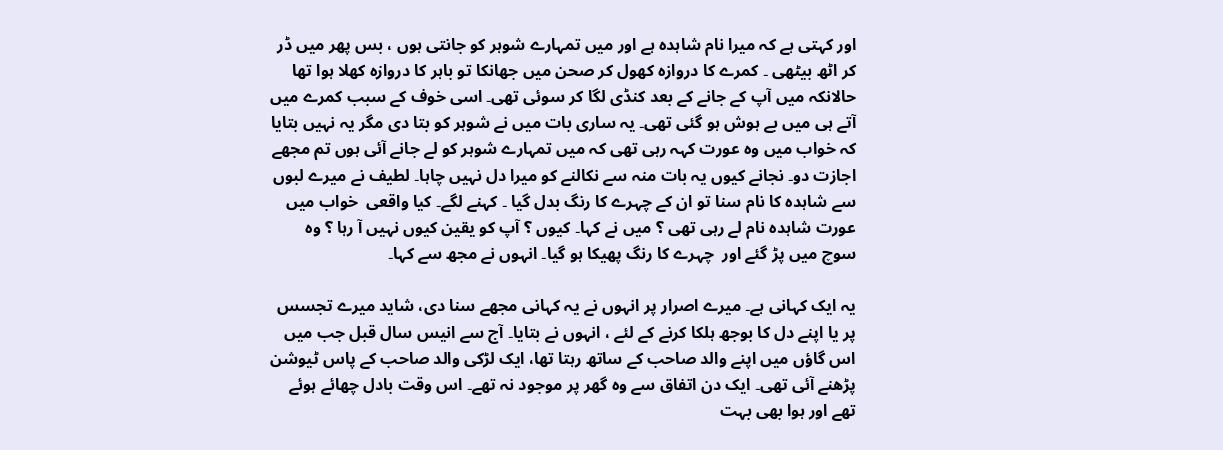اور کہتی ہے کہ میرا نام شاہدہ ہے اور میں تمہارے شوہر کو جانتی ہوں ، بس پھر میں ڈر کر اٹھ بیٹھی ۔ کمرے کا دروازہ کھول کر صحن میں جھانکا تو باہر کا دروازہ کھلا ہوا تھا حالانکہ میں آپ کے جانے کے بعد کنڈی لگا کر سوئی تھی۔ اسی خوف کے سبب کمرے میں آتے ہی میں بے ہوش ہو گئی تھی۔ یہ ساری بات میں نے شوہر کو بتا دی مگر یہ نہیں بتایا کہ خواب میں وہ عورت کہہ رہی تھی کہ میں تمہارے شوہر کو لے جانے آئی ہوں تم مجھے اجازت دو۔ نجانے کیوں یہ بات منہ سے نکالنے کو میرا دل نہیں چاہا۔ لطیف نے میرے لبوں سے شاہدہ کا نام سنا تو ان کے چہرے کا رنگ بدل گیا ۔ کہنے لگے۔ کیا واقعی  خواب میں عورت شاہدہ نام لے رہی تھی ؟ میں نے کہا۔ کیوں ؟ آپ کو یقین کیوں نہیں آ رہا ؟ وہ سوچ میں پڑ گئے اور  چہرے کا رنگ پھیکا ہو گیا۔ انہوں نے مجھ سے کہا۔

یہ ایک کہانی ہے۔ میرے اصرار پر انہوں نے یہ کہانی مجھے سنا دی، شاید میرے تجسس پر یا اپنے دل کا بوجھ ہلکا کرنے کے لئے ، انہوں نے بتایا۔ آج سے انیس سال قبل جب میں اس گاؤں میں اپنے والد صاحب کے ساتھ رہتا تھا، ایک لڑکی والد صاحب کے پاس ٹیوشن پڑھنے آئی تھی۔ ایک دن اتفاق سے وہ گھر پر موجود نہ تھے۔ اس وقت بادل چھائے ہوئے تھے اور ہوا بھی بہت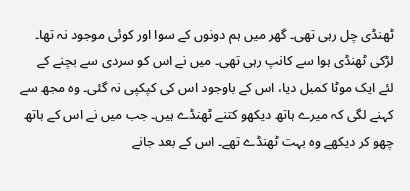ٹھنڈی چل رہی تھی۔ گھر میں ہم دونوں کے سوا اور کوئی موجود نہ تھا۔ لڑکی ٹھنڈی ہوا سے کانپ رہی تھی۔ میں نے اس کو سردی سے بچنے کے لئے ایک موٹا کمبل دیا، اس کے باوجود اس کی کپکپی نہ گئی۔ وہ مجھ سے کہنے لگی کہ میرے ہاتھ دیکھو کتنے ٹھنڈے ہیں۔ جب میں نے اس کے ہاتھ چھو کر دیکھے وہ بہت ٹھنڈے تھے۔ اس کے بعد جانے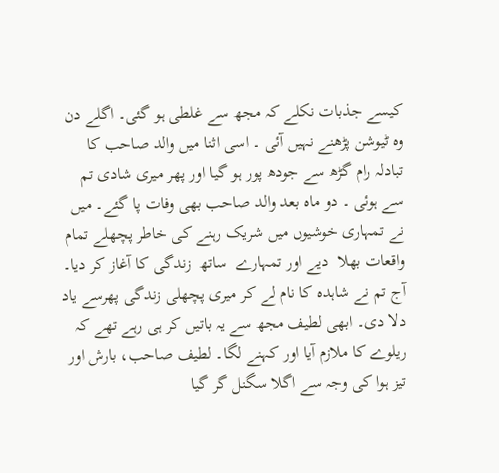کیسے جذبات نکلے کہ مجھ سے غلطی ہو گئی۔ اگلے دن وہ ٹیوشن پڑھنے نہیں آئی ۔ اسی اثنا میں والد صاحب کا تبادلہ رام گڑھ سے جودھ پور ہو گیا اور پھر میری شادی تم سے ہوئی ۔ دو ماہ بعد والد صاحب بھی وفات پا گئے۔ میں نے تمہاری خوشیوں میں شریک رہنے کی خاطر پچھلے تمام واقعات بھلا  دیے اور تمہارے  ساتھ  زندگی کا آغاز کر دیا۔ آج تم نے شاہدہ کا نام لے کر میری پچھلی زندگی پھرسے یاد دلا دی۔ ابھی لطیف مجھ سے یہ باتیں کر ہی رہے تھے کہ ریلوے کا ملازم آیا اور کہنے لگا۔ لطیف صاحب، بارش اور تیز ہوا کی وجہ سے اگلا سگنل گر گیا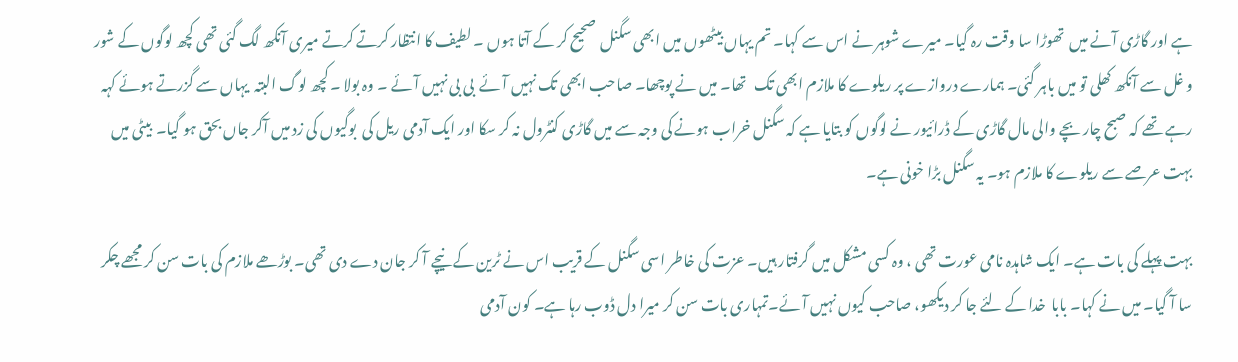ہے اور گاڑی آنے میں  تھوڑا سا وقت رہ گیا۔ میرے شوہر نے اس سے کہا۔ تم یہاں بیٹھوں میں ابھی سگنل  صحیح کر کے آتا ہوں ۔ لطیف کا انتظار کرتے کرتے میری آنکھ لگ گئی تھی کچھ لوگوں کے شور و غل سے آنکھ کھلی تو میں باہر گئی۔ ہمارے دروازے پر ریلوے کا ملازم ابھی تک   تھا۔ میں نے پوچھا۔ صاحب ابھی تک نہیں آئے  بی بی نہیں آئے ۔ وہ بولا ۔ کچھ لوگ البتہ  یہاں سے گزرتے ہوئے کہہ رہے تھے کہ صبح چار بچے والی مال گاڑی کے ڈرائیور نے لوگوں کو بتایا ہے کہ سگنل خراب ہونے کی وجہ سے میں گاڑی کنٹرول نہ کر سکا اور ایک آدمی ریل کی  بوگیوں کی زد میں آکر جاں بحق ہو گیا۔  بیٹی میں  بہت عرصے سے ریلوے کا ملازم ہو۔ یہ سگنل بڑا خونی ہے۔

بہت پہلے کی بات ہے۔ ایک شاہدہ نامی عورت تھی ، وہ کسی مشکل میں گرفتار ہیں۔ عزت کی خاطر اسی سگنل کے قریب اس نے ٹرین کے نیچے آ کر جان دے دی تھی۔ بوڑھے ملازم کی بات سن کر مجھے چکر سا آ گیا۔ میں نے کہا۔ بابا  خدا کے لئے جا کر دیکھو، صاحب کیوں نہیں آئے۔تمہاری بات سن کر میرا دل ڈوب رہا ہے۔ کون آدمی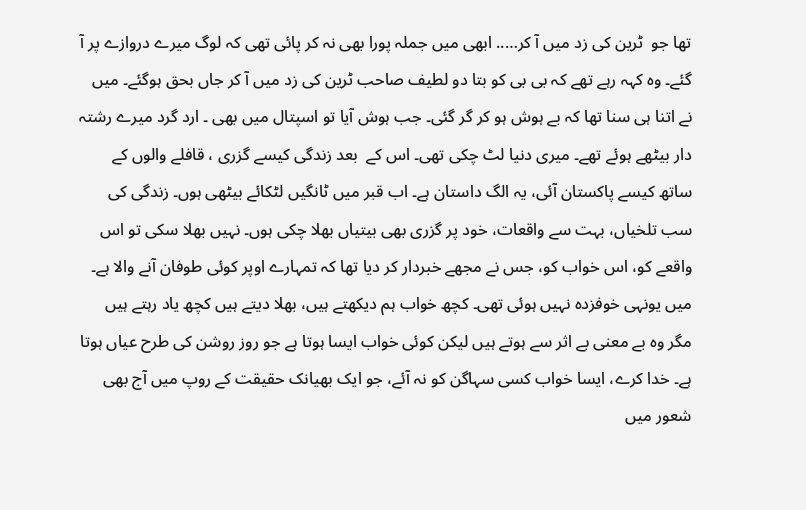تھا جو  ٹرین کی زد میں آ کر….. ابھی میں جملہ پورا بھی نہ کر پائی تھی کہ لوگ میرے دروازے پر آ گئے۔ وہ کہہ رہے تھے کہ بی بی کو بتا دو لطیف صاحب ٹرین کی زد میں آ کر جاں بحق ہوگئے۔ میں نے اتنا ہی سنا تھا کہ بے ہوش ہو کر گر گئی۔ جب ہوش آیا تو اسپتال میں بھی ۔ ارد گرد میرے رشتہ دار بیٹھے ہوئے تھے۔ میری دنیا لٹ چکی تھی۔ اس کے  بعد زندگی کیسے گزری ، قافلے والوں کے ساتھ کیسے پاکستان آئی، یہ الگ داستان ہے۔ اب قبر میں ٹانگیں لٹکائے بیٹھی ہوں۔ زندگی کی سب تلخیاں، بہت سے واقعات، خود پر گزری بھی بیتیاں بھلا چکی ہوں۔ نہیں بھلا سکی تو اس واقعے کو، اس خواب کو، جس نے مجھے خبردار کر دیا تھا کہ تمہارے اوپر کوئی طوفان آنے والا ہے۔ میں یونہی خوفزدہ نہیں ہوئی تھی۔ کچھ خواب ہم دیکھتے ہیں، بھلا دیتے ہیں کچھ یاد رہتے ہیں مگر وہ بے معنی بے اثر سے ہوتے ہیں لیکن کوئی خواب ایسا ہوتا ہے جو روز روشن کی طرح عیاں ہوتا ہے۔ خدا کرے، ایسا خواب کسی سہاگن کو نہ آئے، جو ایک بھیانک حقیقت کے روپ میں آج بھی شعور میں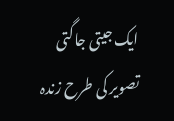ایک جیتی جاگتی تصویر کی طرح زندہ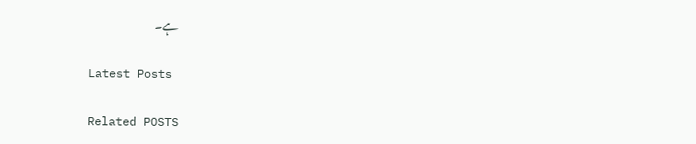ہے۔

Latest Posts

Related POSTS